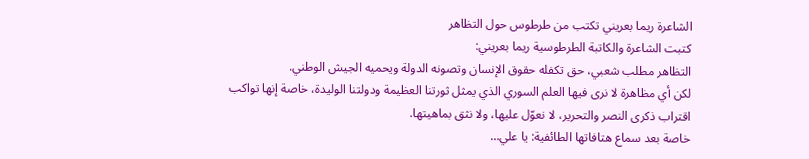الشاعرة ريما بعريني تكتب من طرطوس حول التظاهر
كتبت الشاعرة والكاتبة الطرطوسية ريما بعريني:
التظاهر مطلب شعبي، حق تكفله حقوق الإنسان وتصونه الدولة ويحميه الجيش الوطني.
لكن أي مظاهرة لا نرى فيها العلم السوري الذي يمثل ثورتنا العظيمة ودولتنا الوليدة، خاصة إنها تواكب اقتراب ذكرى النصر والتحرير، لا نعوّل عليها، ولا نثق بماهيتها.
خاصة بعد سماع هتافاتها الطائفية: يا علي…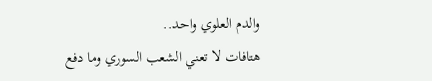والدم العلوي واحد..
هتافات لا تعني الشعب السوري وما دفع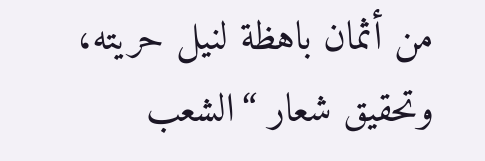من أثمان باهظة لنيل حريته، وتحقيق شعار “الشعب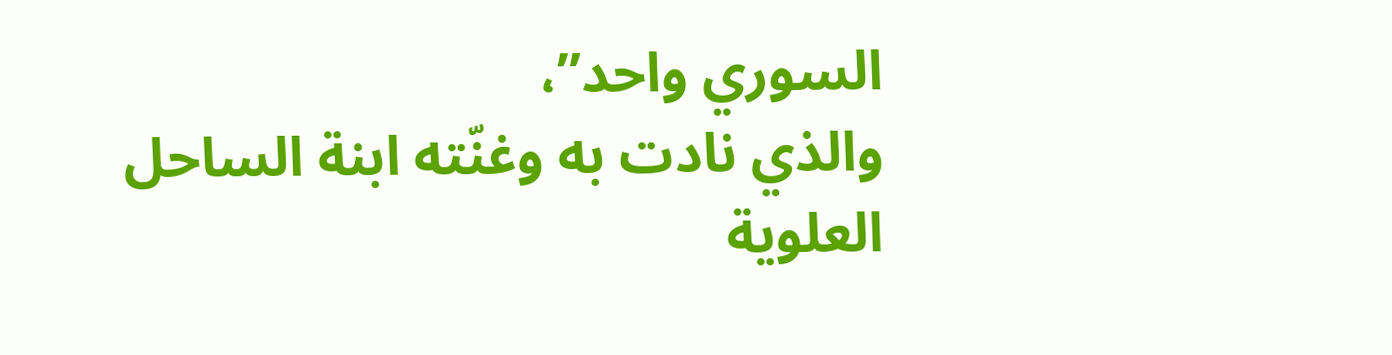السوري واحد”،
والذي نادت به وغنّته ابنة الساحل العلوية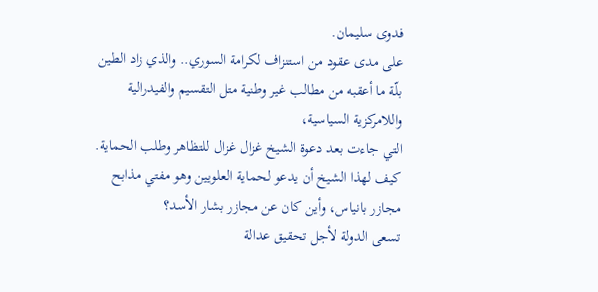فدوى سليمان.
على مدى عقود من استنزاف لكرامة السوري.. والذي زاد الطين بلّة ما أعقبه من مطالب غير وطنية متل التقسيم والفيدرالية واللامركزية السياسية،
التي جاءت بعد دعوة الشيخ غزال غزال للتظاهر وطلب الحماية.
كيف لهذا الشيخ أن يدعو لحماية العلويين وهو مفتي مذابح مجازر بانياس، وأين كان عن مجازر بشار الأسد؟
تسعى الدولة لأجل تحقيق عدالة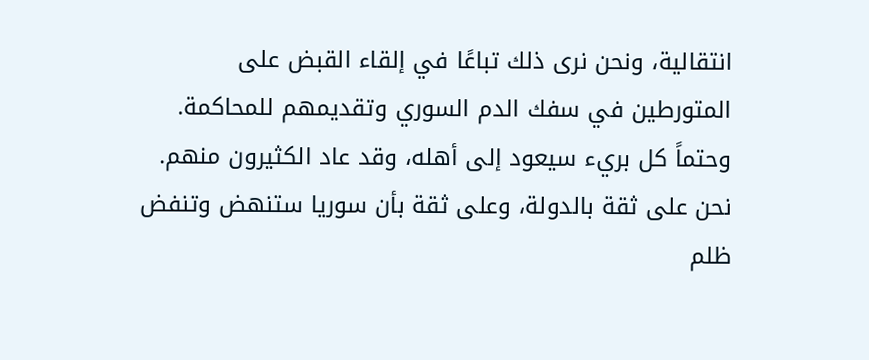انتقالية، ونحن نرى ذلك تباعًا في إلقاء القبض على المتورطين في سفك الدم السوري وتقديمهم للمحاكمة.
وحتماً كل بريء سيعود إلى أهله، وقد عاد الكثيرون منهم.
نحن على ثقة بالدولة، وعلى ثقة بأن سوريا ستنهض وتنفض ظلم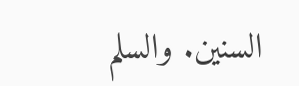السنين. والسلم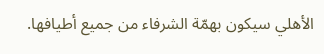الأهلي سيكون بهمّة الشرفاء من جميع أطيافها.